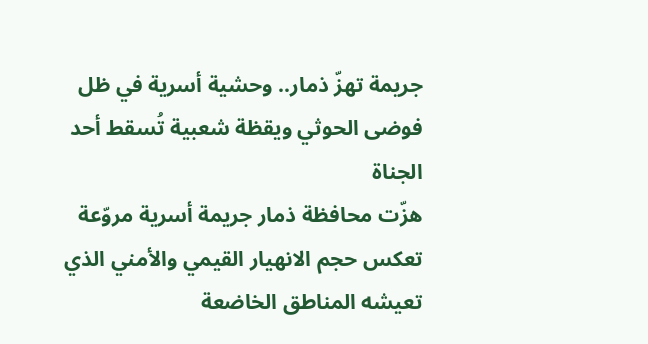جريمة تهزّ ذمار.. وحشية أسرية في ظل فوضى الحوثي ويقظة شعبية تُسقط أحد الجناة
هزّت محافظة ذمار جريمة أسرية مروّعة تعكس حجم الانهيار القيمي والأمني الذي تعيشه المناطق الخاضعة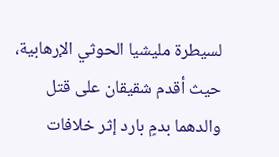لسيطرة مليشيا الحوثي الإرهابية، حيث أقدم شقيقان على قتل والدهما بدمٍ بارد إثر خلافات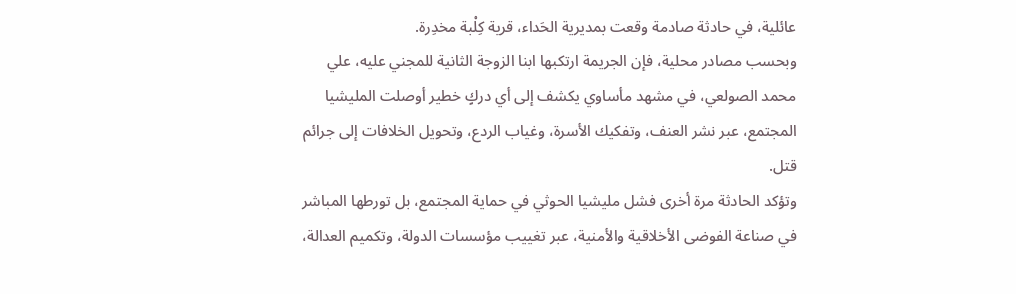عائلية، في حادثة صادمة وقعت بمديرية الحَداء، قرية كِلْبة مخدِرة.
وبحسب مصادر محلية، فإن الجريمة ارتكبها ابنا الزوجة الثانية للمجني عليه، علي محمد الصولعي، في مشهد مأساوي يكشف إلى أي دركٍ خطير أوصلت المليشيا المجتمع، عبر نشر العنف، وتفكيك الأسرة، وغياب الردع، وتحويل الخلافات إلى جرائم قتل.
وتؤكد الحادثة مرة أخرى فشل مليشيا الحوثي في حماية المجتمع، بل تورطها المباشر في صناعة الفوضى الأخلاقية والأمنية، عبر تغييب مؤسسات الدولة، وتكميم العدالة،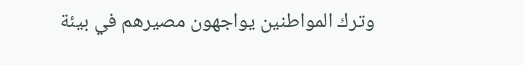وترك المواطنين يواجهون مصيرهم في بيئة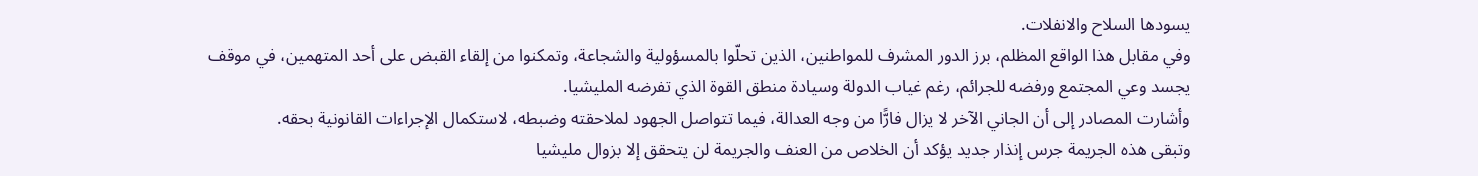يسودها السلاح والانفلات.
وفي مقابل هذا الواقع المظلم، برز الدور المشرف للمواطنين، الذين تحلّوا بالمسؤولية والشجاعة، وتمكنوا من إلقاء القبض على أحد المتهمين، في موقف يجسد وعي المجتمع ورفضه للجرائم، رغم غياب الدولة وسيادة منطق القوة الذي تفرضه المليشيا.
وأشارت المصادر إلى أن الجاني الآخر لا يزال فارًّا من وجه العدالة، فيما تتواصل الجهود لملاحقته وضبطه، لاستكمال الإجراءات القانونية بحقه.
وتبقى هذه الجريمة جرس إنذار جديد يؤكد أن الخلاص من العنف والجريمة لن يتحقق إلا بزوال مليشيا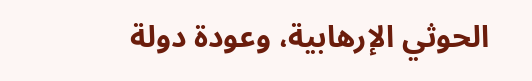الحوثي الإرهابية، وعودة دولة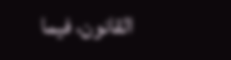القانون، فيما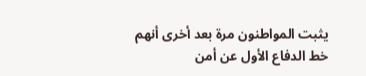يثبت المواطنون مرة بعد أخرى أنهم خط الدفاع الأول عن أمن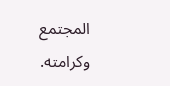المجتمع وكرامته.